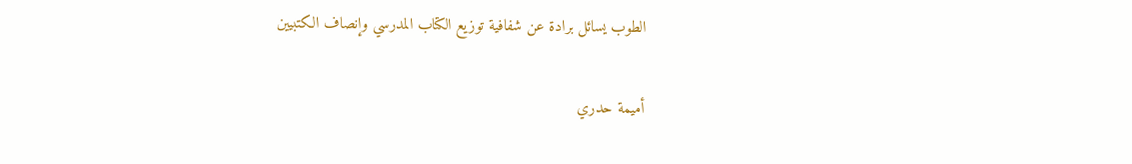الطوب يسائل برادة عن شفافية توزيع الكتاب المدرسي وإنصاف الكتبيين

أميمة حدري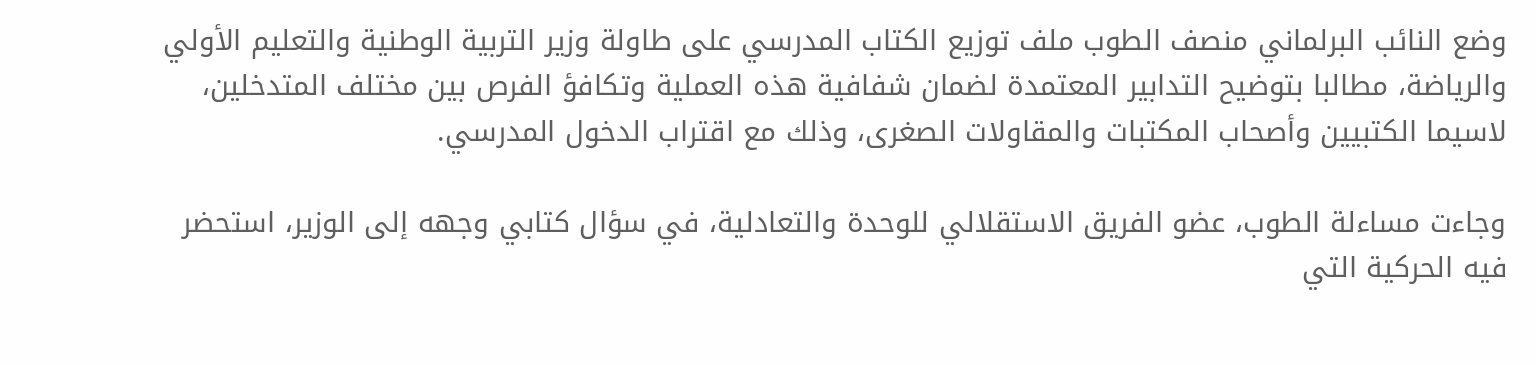وضع النائب البرلماني منصف الطوب ملف توزيع الكتاب المدرسي على طاولة وزير التربية الوطنية والتعليم الأولي والرياضة، مطالبا بتوضيح التدابير المعتمدة لضمان شفافية هذه العملية وتكافؤ الفرص بين مختلف المتدخلين، لاسيما الكتبيين وأصحاب المكتبات والمقاولات الصغرى، وذلك مع اقتراب الدخول المدرسي.

وجاءت مساءلة الطوب، عضو الفريق الاستقلالي للوحدة والتعادلية، في سؤال كتابي وجهه إلى الوزير، استحضر فيه الحركية التي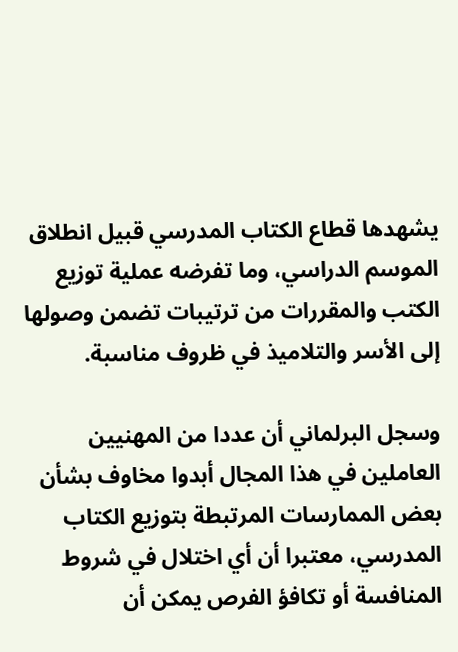يشهدها قطاع الكتاب المدرسي قبيل انطلاق الموسم الدراسي، وما تفرضه عملية توزيع الكتب والمقررات من ترتيبات تضمن وصولها إلى الأسر والتلاميذ في ظروف مناسبة.

وسجل البرلماني أن عددا من المهنيين العاملين في هذا المجال أبدوا مخاوف بشأن بعض الممارسات المرتبطة بتوزيع الكتاب المدرسي، معتبرا أن أي اختلال في شروط المنافسة أو تكافؤ الفرص يمكن أن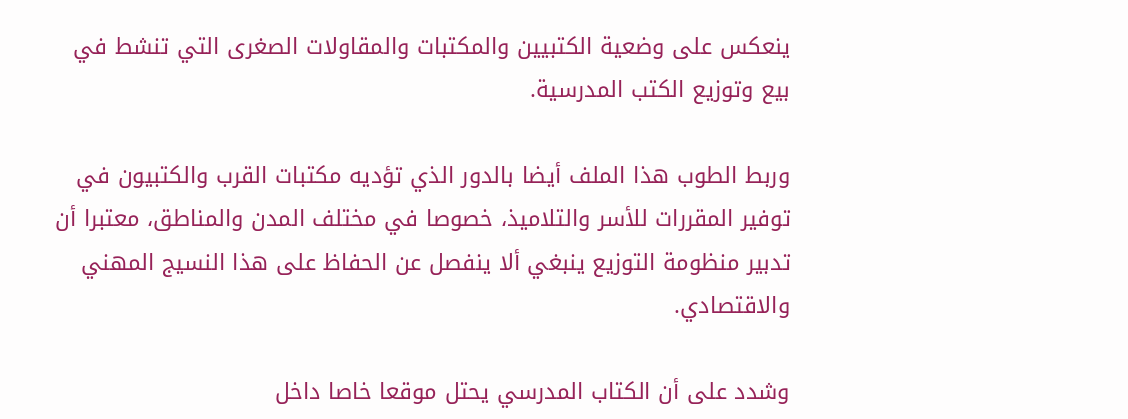ينعكس على وضعية الكتبيين والمكتبات والمقاولات الصغرى التي تنشط في بيع وتوزيع الكتب المدرسية.

وربط الطوب هذا الملف أيضا بالدور الذي تؤديه مكتبات القرب والكتبيون في توفير المقررات للأسر والتلاميذ، خصوصا في مختلف المدن والمناطق، معتبرا أن تدبير منظومة التوزيع ينبغي ألا ينفصل عن الحفاظ على هذا النسيج المهني والاقتصادي.

وشدد على أن الكتاب المدرسي يحتل موقعا خاصا داخل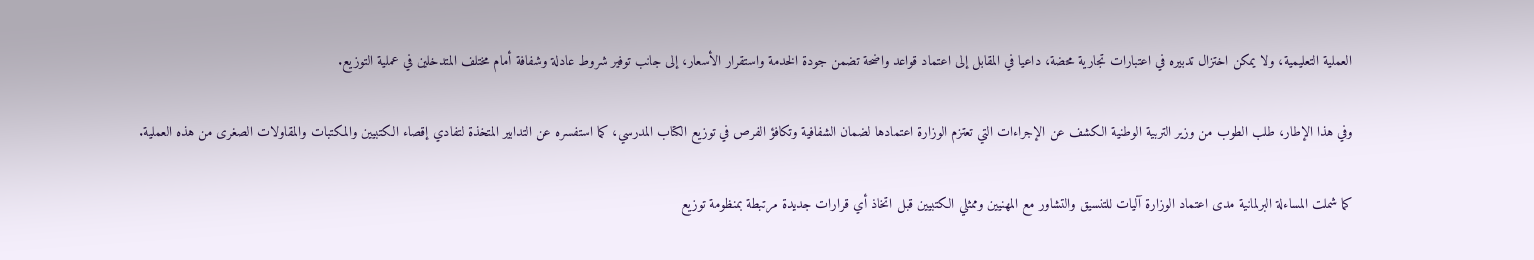العملية التعليمية، ولا يمكن اختزال تدبيره في اعتبارات تجارية محضة، داعيا في المقابل إلى اعتماد قواعد واضحة تضمن جودة الخدمة واستقرار الأسعار، إلى جانب توفير شروط عادلة وشفافة أمام مختلف المتدخلين في عملية التوزيع.

وفي هذا الإطار، طلب الطوب من وزير التربية الوطنية الكشف عن الإجراءات التي تعتزم الوزارة اعتمادها لضمان الشفافية وتكافؤ الفرص في توزيع الكتاب المدرسي، كما استفسره عن التدابير المتخذة لتفادي إقصاء الكتبيين والمكتبات والمقاولات الصغرى من هذه العملية.

كما شملت المساءلة البرلمانية مدى اعتماد الوزارة آليات للتنسيق والتشاور مع المهنيين وممثلي الكتبيين قبل اتخاذ أي قرارات جديدة مرتبطة بمنظومة توزيع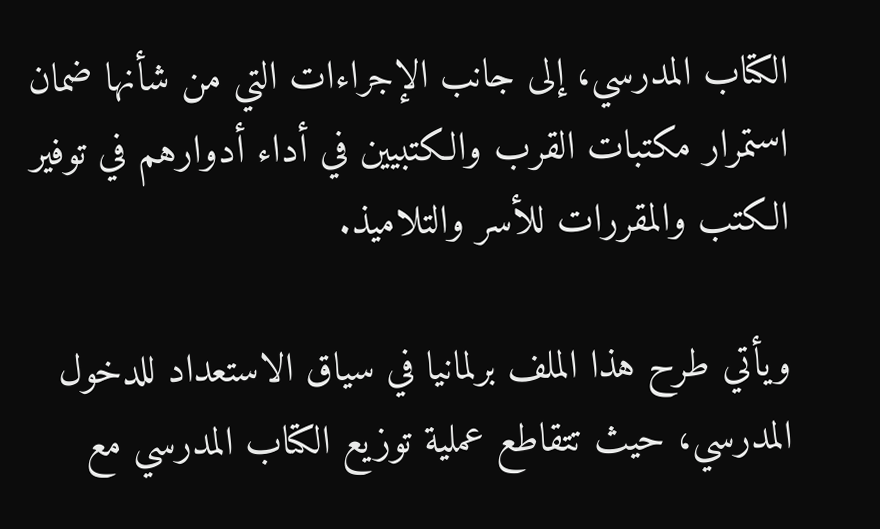الكتاب المدرسي، إلى جانب الإجراءات التي من شأنها ضمان استمرار مكتبات القرب والكتبيين في أداء أدوارهم في توفير الكتب والمقررات للأسر والتلاميذ.

ويأتي طرح هذا الملف برلمانيا في سياق الاستعداد للدخول المدرسي، حيث تتقاطع عملية توزيع الكتاب المدرسي مع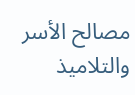مصالح الأسر والتلاميذ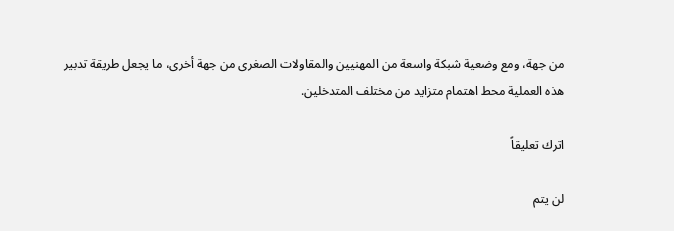من جهة، ومع وضعية شبكة واسعة من المهنيين والمقاولات الصغرى من جهة أخرى، ما يجعل طريقة تدبير هذه العملية محط اهتمام متزايد من مختلف المتدخلين.

اترك تعليقاً

لن يتم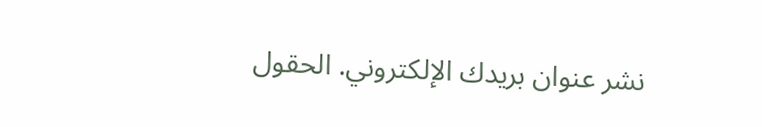نشر عنوان بريدك الإلكتروني. الحقول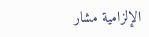الإلزامية مشار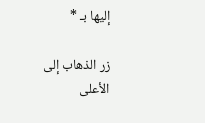إليها بـ *

زر الذهاب إلى الأعلى